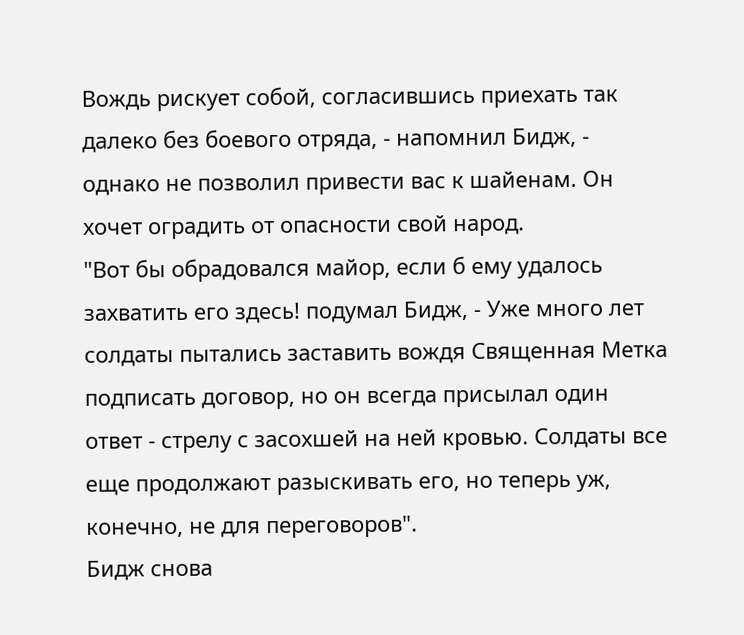Вождь рискует собой, согласившись приехать так далеко без боевого отряда, - напомнил Бидж, - однако не позволил привести вас к шайенам. Он хочет оградить от опасности свой народ.
"Вот бы обрадовался майор, если б ему удалось захватить его здесь! подумал Бидж, - Уже много лет солдаты пытались заставить вождя Священная Метка подписать договор, но он всегда присылал один ответ - стрелу с засохшей на ней кровью. Солдаты все еще продолжают разыскивать его, но теперь уж, конечно, не для переговоров".
Бидж снова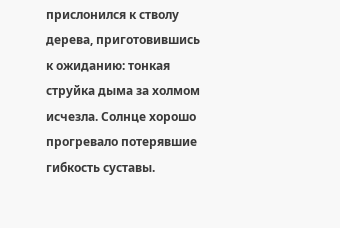прислонился к стволу дерева, приготовившись к ожиданию: тонкая струйка дыма за холмом исчезла. Солнце хорошо прогревало потерявшие гибкость суставы.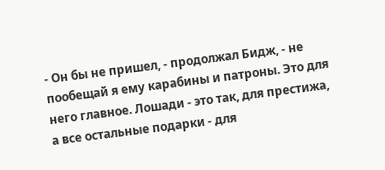- Он бы не пришел, - продолжал Бидж, - не пообещай я ему карабины и патроны. Это для него главное. Лошади - это так, для престижа, а все остальные подарки - для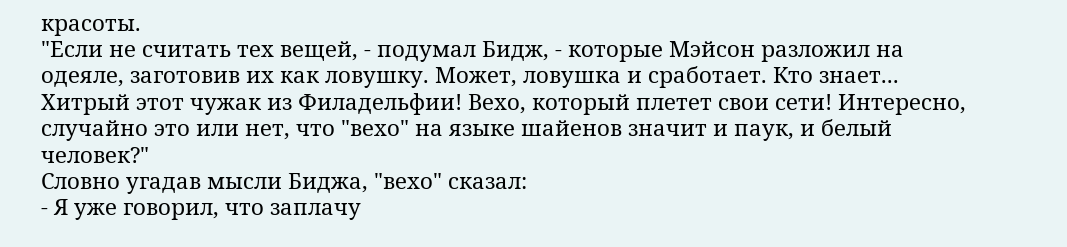красоты.
"Если не считать тех вещей, - подумал Бидж, - которые Мэйсон разложил на одеяле, заготовив их как ловушку. Может, ловушка и сработает. Кто знает...
Хитрый этот чужак из Филадельфии! Вехо, который плетет свои сети! Интересно, случайно это или нет, что "вехо" на языке шайенов значит и паук, и белый человек?"
Словно угадав мысли Биджа, "вехо" сказал:
- Я уже говорил, что заплачу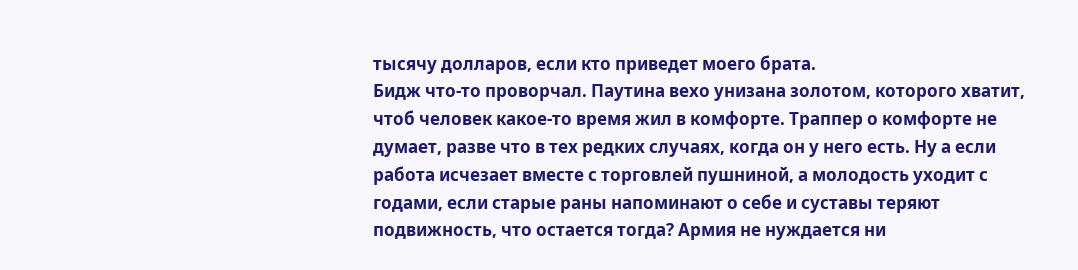тысячу долларов, если кто приведет моего брата.
Бидж что-то проворчал. Паутина вехо унизана золотом, которого хватит, чтоб человек какое-то время жил в комфорте. Траппер о комфорте не думает, разве что в тех редких случаях, когда он у него есть. Ну а если работа исчезает вместе с торговлей пушниной, а молодость уходит с годами, если старые раны напоминают о себе и суставы теряют подвижность, что остается тогда? Армия не нуждается ни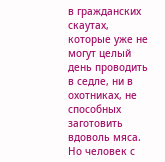в гражданских скаутах, которые уже не могут целый день проводить в седле, ни в охотниках, не способных заготовить вдоволь мяса. Но человек с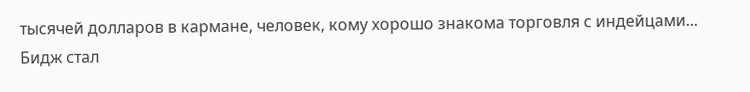тысячей долларов в кармане, человек, кому хорошо знакома торговля с индейцами... Бидж стал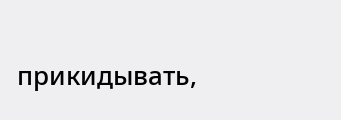прикидывать,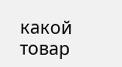какой товар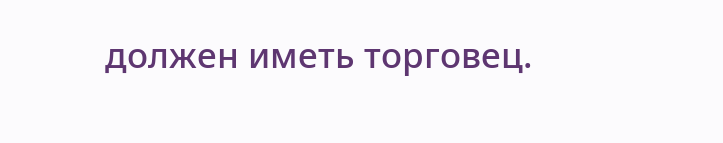должен иметь торговец.